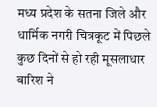मध्य प्रदेश के सतना जिले और धार्मिक नगरी चित्रकूट में पिछले कुछ दिनों से हो रही मूसलाधार बारिश ने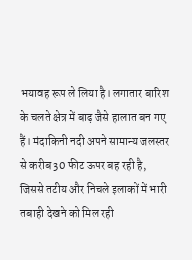भयावह रूप ले लिया है। लगातार बारिश के चलते क्षेत्र में बाढ़ जैसे हालात बन गए हैं। मंदाकिनी नदी अपने सामान्य जलस्तर से करीब 30 फीट ऊपर बह रही है, जिससे तटीय और निचले इलाकों में भारी तबाही देखने को मिल रही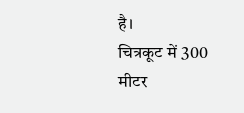है।
चित्रकूट में 300 मीटर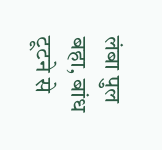लंबा पुल बहा, बांध टूटने से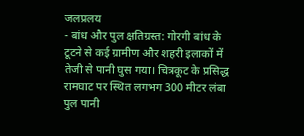जलप्रलय
- बांध और पुल क्षतिग्रस्त: गोरगी बांध के टूटने से कई ग्रामीण और शहरी इलाकों में तेजी से पानी घुस गया। चित्रकूट के प्रसिद्ध रामघाट पर स्थित लगभग 300 मीटर लंबा पुल पानी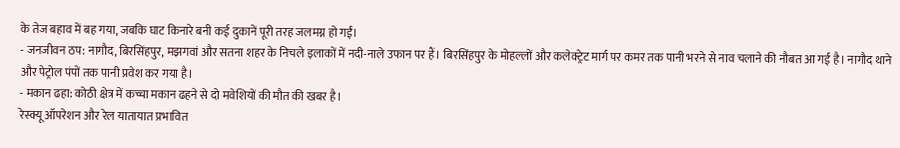के तेज बहाव में बह गया, जबकि घाट किनारे बनी कई दुकानें पूरी तरह जलमग्न हो गईं।
- जनजीवन ठप: नागौद, बिरसिंहपुर, मझगवां और सतना शहर के निचले इलाकों में नदी-नाले उफान पर हैं। बिरसिंहपुर के मोहल्लों और कलेक्ट्रेट मार्ग पर कमर तक पानी भरने से नाव चलाने की नौबत आ गई है। नागौद थाने और पेट्रोल पंपों तक पानी प्रवेश कर गया है।
- मकान ढहा: कोठी क्षेत्र में कच्चा मकान ढहने से दो मवेशियों की मौत की खबर है।
रेस्क्यू ऑपरेशन और रेल यातायात प्रभावित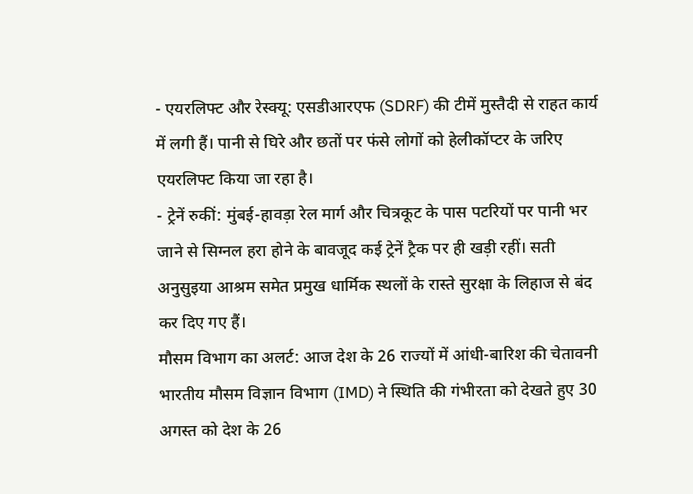- एयरलिफ्ट और रेस्क्यू: एसडीआरएफ (SDRF) की टीमें मुस्तैदी से राहत कार्य में लगी हैं। पानी से घिरे और छतों पर फंसे लोगों को हेलीकॉप्टर के जरिए एयरलिफ्ट किया जा रहा है।
- ट्रेनें रुकीं: मुंबई-हावड़ा रेल मार्ग और चित्रकूट के पास पटरियों पर पानी भर जाने से सिग्नल हरा होने के बावजूद कई ट्रेनें ट्रैक पर ही खड़ी रहीं। सती अनुसुइया आश्रम समेत प्रमुख धार्मिक स्थलों के रास्ते सुरक्षा के लिहाज से बंद कर दिए गए हैं।
मौसम विभाग का अलर्ट: आज देश के 26 राज्यों में आंधी-बारिश की चेतावनी
भारतीय मौसम विज्ञान विभाग (IMD) ने स्थिति की गंभीरता को देखते हुए 30 अगस्त को देश के 26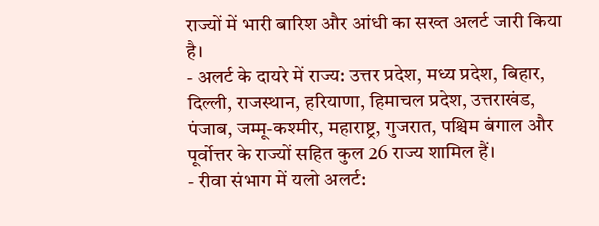राज्यों में भारी बारिश और आंधी का सख्त अलर्ट जारी किया है।
- अलर्ट के दायरे में राज्य: उत्तर प्रदेश, मध्य प्रदेश, बिहार, दिल्ली, राजस्थान, हरियाणा, हिमाचल प्रदेश, उत्तराखंड, पंजाब, जम्मू-कश्मीर, महाराष्ट्र, गुजरात, पश्चिम बंगाल और पूर्वोत्तर के राज्यों सहित कुल 26 राज्य शामिल हैं।
- रीवा संभाग में यलो अलर्ट: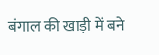बंगाल की खाड़ी में बने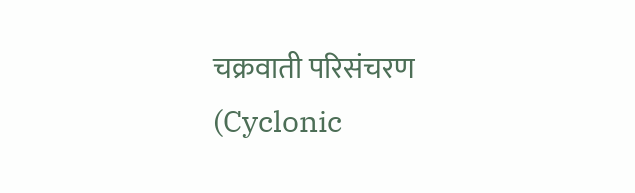चक्रवाती परिसंचरण (Cyclonic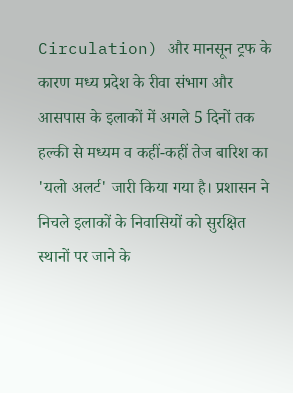Circulation) और मानसून ट्रफ के कारण मध्य प्रदेश के रीवा संभाग और आसपास के इलाकों में अगले 5 दिनों तक हल्की से मध्यम व कहीं-कहीं तेज बारिश का 'यलो अलर्ट' जारी किया गया है। प्रशासन ने निचले इलाकों के निवासियों को सुरक्षित स्थानों पर जाने के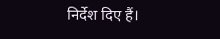निर्देश दिए हैं।